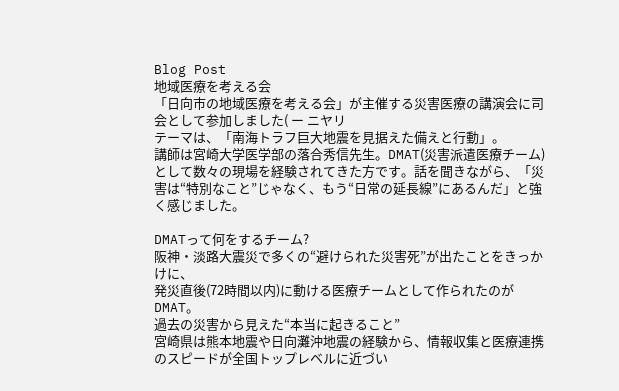Blog Post
地域医療を考える会
「日向市の地域医療を考える会」が主催する災害医療の講演会に司会として参加しました( ー ニヤリ
テーマは、「南海トラフ巨大地震を見据えた備えと行動」。
講師は宮崎大学医学部の落合秀信先生。DMAT(災害派遣医療チーム)として数々の現場を経験されてきた方です。話を聞きながら、「災害は“特別なこと”じゃなく、もう“日常の延長線”にあるんだ」と強く感じました。

DMATって何をするチーム?
阪神・淡路大震災で多くの“避けられた災害死”が出たことをきっかけに、
発災直後(72時間以内)に動ける医療チームとして作られたのがDMAT。
過去の災害から見えた“本当に起きること”
宮崎県は熊本地震や日向灘沖地震の経験から、情報収集と医療連携のスピードが全国トップレベルに近づい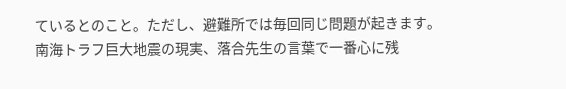ているとのこと。ただし、避難所では毎回同じ問題が起きます。
南海トラフ巨大地震の現実、落合先生の言葉で一番心に残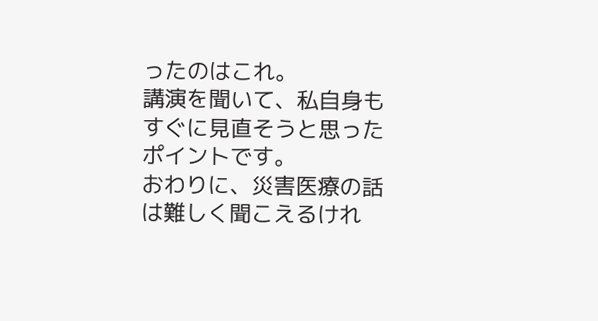ったのはこれ。
講演を聞いて、私自身もすぐに見直そうと思ったポイントです。
おわりに、災害医療の話は難しく聞こえるけれ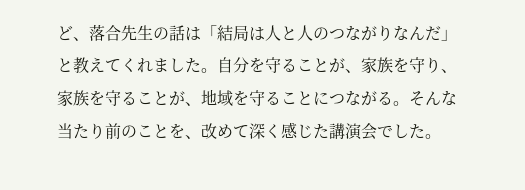ど、落合先生の話は「結局は人と人のつながりなんだ」と教えてくれました。自分を守ることが、家族を守り、家族を守ることが、地域を守ることにつながる。そんな当たり前のことを、改めて深く感じた講演会でした。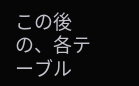この後の、各テーブル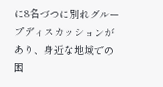に8名づつに別れグループディスカッションがあり、身近な地域での困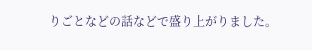りごとなどの話などで盛り上がりました。